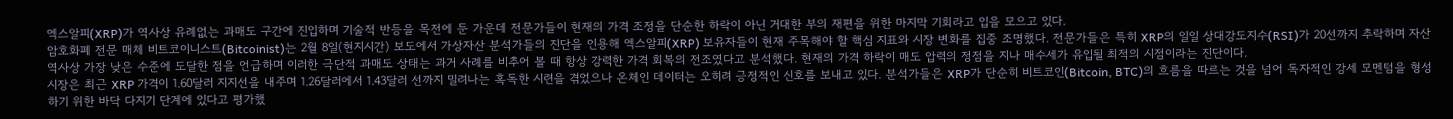엑스알피(XRP)가 역사상 유례없는 과매도 구간에 진입하며 기술적 반등을 목전에 둔 가운데 전문가들이 현재의 가격 조정을 단순한 하락이 아닌 거대한 부의 재편을 위한 마지막 기회라고 입을 모으고 있다.
암호화폐 전문 매체 비트코이니스트(Bitcoinist)는 2월 8일(현지시간) 보도에서 가상자산 분석가들의 진단을 인용해 엑스알피(XRP) 보유자들이 현재 주목해야 할 핵심 지표와 시장 변화를 집중 조명했다. 전문가들은 특히 XRP의 일일 상대강도지수(RSI)가 20선까지 추락하며 자산 역사상 가장 낮은 수준에 도달한 점을 언급하며 이러한 극단적 과매도 상태는 과거 사례를 비추어 볼 때 항상 강력한 가격 회복의 전조였다고 분석했다. 현재의 가격 하락이 매도 압력의 정점을 지나 매수세가 유입될 최적의 시점이라는 진단이다.
시장은 최근 XRP 가격이 1.60달러 지지선을 내주며 1.26달러에서 1.43달러 선까지 밀려나는 혹독한 시련을 겪었으나 온체인 데이터는 오히려 긍정적인 신호를 보내고 있다. 분석가들은 XRP가 단순히 비트코인(Bitcoin, BTC)의 흐름을 따르는 것을 넘어 독자적인 강세 모멘텀을 형성하기 위한 바닥 다지기 단계에 있다고 평가했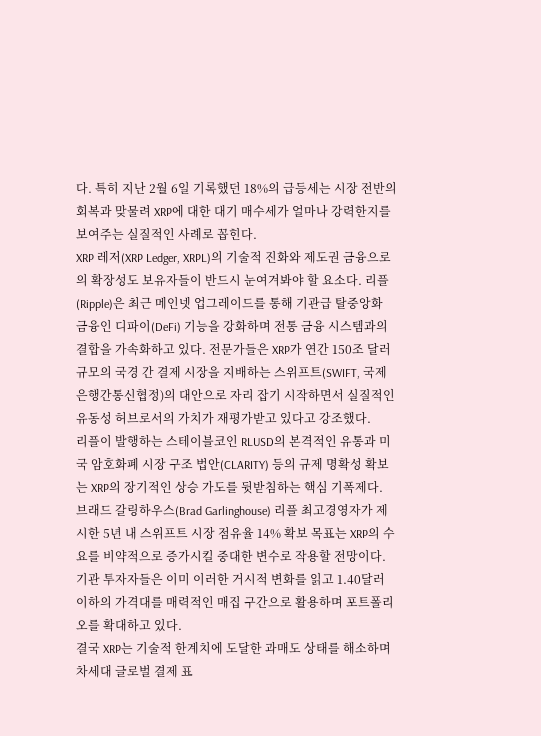다. 특히 지난 2월 6일 기록했던 18%의 급등세는 시장 전반의 회복과 맞물려 XRP에 대한 대기 매수세가 얼마나 강력한지를 보여주는 실질적인 사례로 꼽힌다.
XRP 레저(XRP Ledger, XRPL)의 기술적 진화와 제도권 금융으로의 확장성도 보유자들이 반드시 눈여겨봐야 할 요소다. 리플(Ripple)은 최근 메인넷 업그레이드를 통해 기관급 탈중앙화 금융인 디파이(DeFi) 기능을 강화하며 전통 금융 시스템과의 결합을 가속화하고 있다. 전문가들은 XRP가 연간 150조 달러 규모의 국경 간 결제 시장을 지배하는 스위프트(SWIFT, 국제은행간통신협정)의 대안으로 자리 잡기 시작하면서 실질적인 유동성 허브로서의 가치가 재평가받고 있다고 강조했다.
리플이 발행하는 스테이블코인 RLUSD의 본격적인 유통과 미국 암호화폐 시장 구조 법안(CLARITY) 등의 규제 명확성 확보는 XRP의 장기적인 상승 가도를 뒷받침하는 핵심 기폭제다. 브래드 갈링하우스(Brad Garlinghouse) 리플 최고경영자가 제시한 5년 내 스위프트 시장 점유율 14% 확보 목표는 XRP의 수요를 비약적으로 증가시킬 중대한 변수로 작용할 전망이다. 기관 투자자들은 이미 이러한 거시적 변화를 읽고 1.40달러 이하의 가격대를 매력적인 매집 구간으로 활용하며 포트폴리오를 확대하고 있다.
결국 XRP는 기술적 한계치에 도달한 과매도 상태를 해소하며 차세대 글로벌 결제 표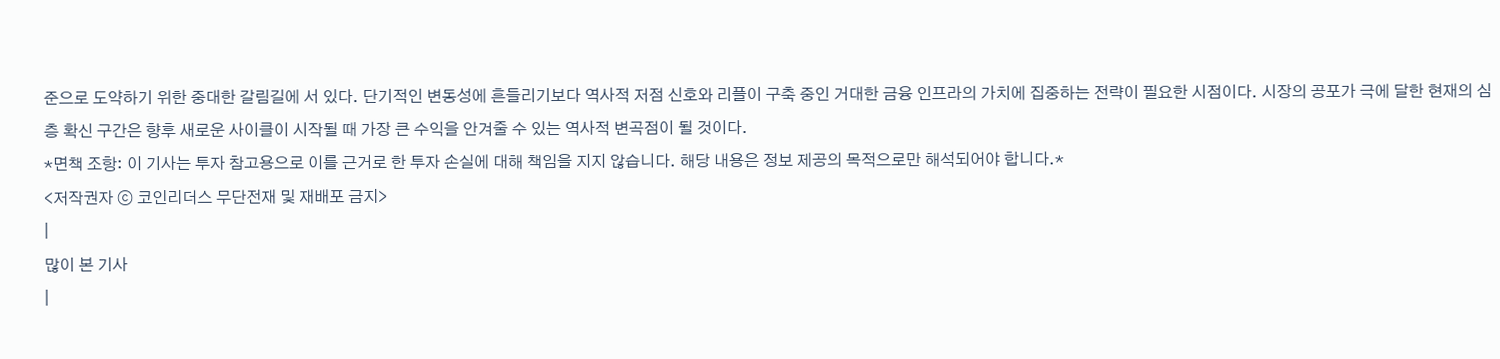준으로 도약하기 위한 중대한 갈림길에 서 있다. 단기적인 변동성에 흔들리기보다 역사적 저점 신호와 리플이 구축 중인 거대한 금융 인프라의 가치에 집중하는 전략이 필요한 시점이다. 시장의 공포가 극에 달한 현재의 심층 확신 구간은 향후 새로운 사이클이 시작될 때 가장 큰 수익을 안겨줄 수 있는 역사적 변곡점이 될 것이다.
*면책 조항: 이 기사는 투자 참고용으로 이를 근거로 한 투자 손실에 대해 책임을 지지 않습니다. 해당 내용은 정보 제공의 목적으로만 해석되어야 합니다.*
<저작권자 ⓒ 코인리더스 무단전재 및 재배포 금지>
|
많이 본 기사
|